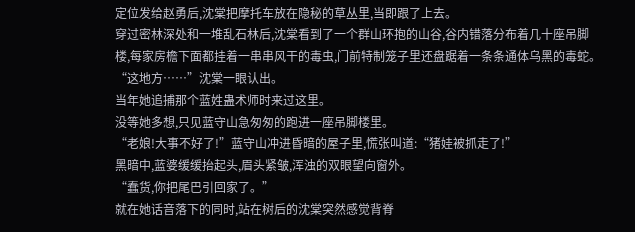定位发给赵勇后,沈棠把摩托车放在隐秘的草丛里,当即跟了上去。
穿过密林深处和一堆乱石林后,沈棠看到了一个群山环抱的山谷,谷内错落分布着几十座吊脚楼,每家房檐下面都挂着一串串风干的毒虫,门前特制笼子里还盘踞着一条条通体乌黑的毒蛇。
“这地方……”沈棠一眼认出。
当年她追捕那个蓝姓蛊术师时来过这里。
没等她多想,只见蓝守山急匆匆的跑进一座吊脚楼里。
“老娘!大事不好了!”蓝守山冲进昏暗的屋子里,慌张叫道:“猪娃被抓走了!”
黑暗中,蓝婆缓缓抬起头,眉头紧皱,浑浊的双眼望向窗外。
“蠢货,你把尾巴引回家了。”
就在她话音落下的同时,站在树后的沈棠突然感觉背脊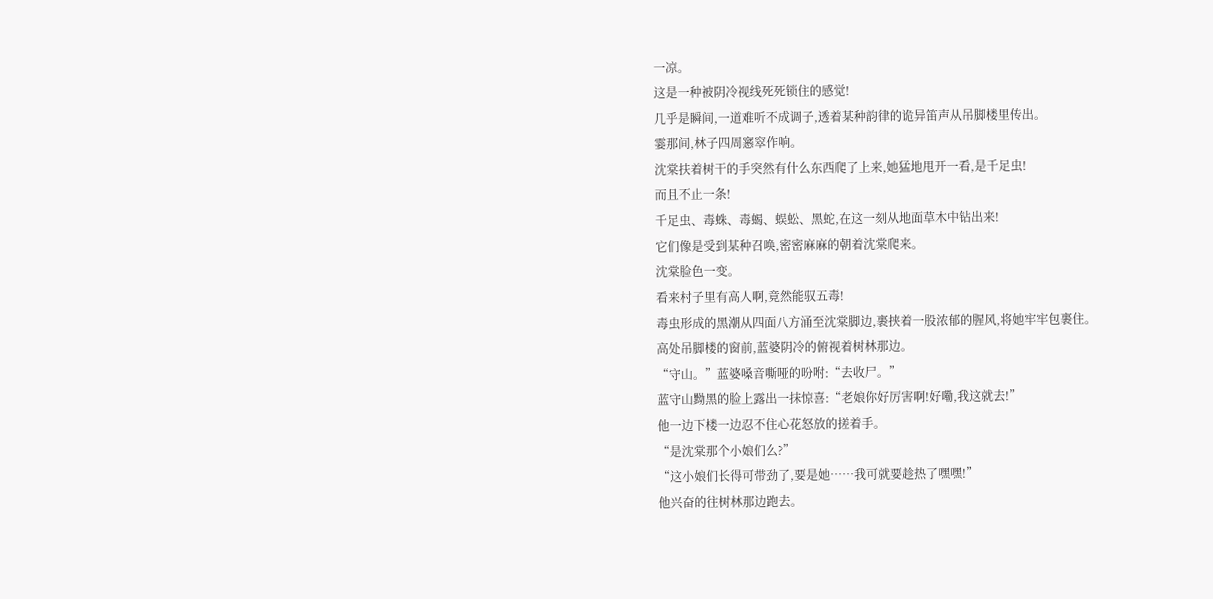一凉。
这是一种被阴冷视线死死锁住的感觉!
几乎是瞬间,一道难听不成调子,透着某种韵律的诡异笛声从吊脚楼里传出。
霎那间,林子四周窸窣作响。
沈棠扶着树干的手突然有什么东西爬了上来,她猛地甩开一看,是千足虫!
而且不止一条!
千足虫、毒蛛、毒蝎、蜈蚣、黑蛇,在这一刻从地面草木中钻出来!
它们像是受到某种召唤,密密麻麻的朝着沈棠爬来。
沈棠脸色一变。
看来村子里有高人啊,竟然能驭五毒!
毒虫形成的黑潮从四面八方涌至沈棠脚边,裹挟着一股浓郁的腥风,将她牢牢包裹住。
高处吊脚楼的窗前,蓝婆阴冷的俯视着树林那边。
“守山。”蓝婆嗓音嘶哑的吩咐:“去收尸。”
蓝守山黝黑的脸上露出一抹惊喜:“老娘你好厉害啊!好嘞,我这就去!”
他一边下楼一边忍不住心花怒放的搓着手。
“是沈棠那个小娘们么?”
“这小娘们长得可带劲了,要是她……我可就要趁热了嘿嘿!”
他兴奋的往树林那边跑去。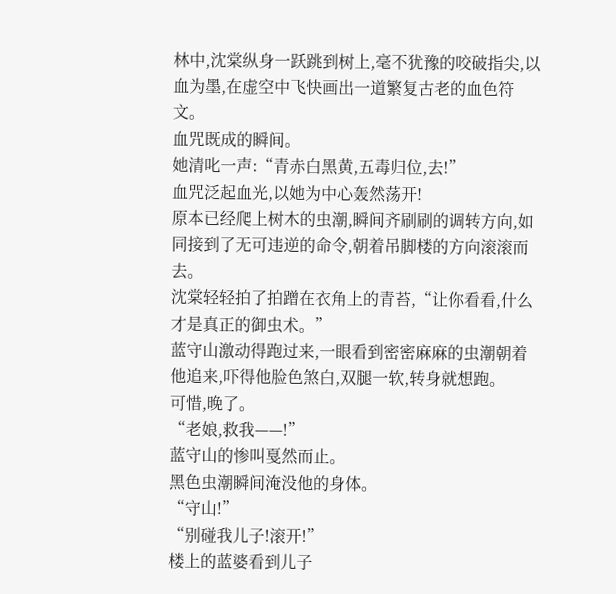林中,沈棠纵身一跃跳到树上,毫不犹豫的咬破指尖,以血为墨,在虚空中飞快画出一道繁复古老的血色符文。
血咒既成的瞬间。
她清叱一声:“青赤白黑黄,五毒归位,去!”
血咒泛起血光,以她为中心轰然荡开!
原本已经爬上树木的虫潮,瞬间齐刷刷的调转方向,如同接到了无可违逆的命令,朝着吊脚楼的方向滚滚而去。
沈棠轻轻拍了拍蹭在衣角上的青苔,“让你看看,什么才是真正的御虫术。”
蓝守山激动得跑过来,一眼看到密密麻麻的虫潮朝着他追来,吓得他脸色煞白,双腿一软,转身就想跑。
可惜,晚了。
“老娘,救我——!”
蓝守山的惨叫戛然而止。
黑色虫潮瞬间淹没他的身体。
“守山!”
“别碰我儿子!滚开!”
楼上的蓝婆看到儿子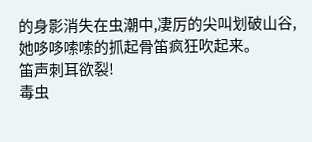的身影消失在虫潮中,凄厉的尖叫划破山谷,她哆哆嗦嗦的抓起骨笛疯狂吹起来。
笛声刺耳欲裂!
毒虫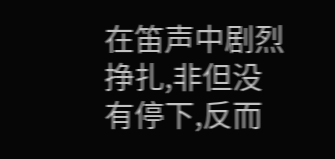在笛声中剧烈挣扎,非但没有停下,反而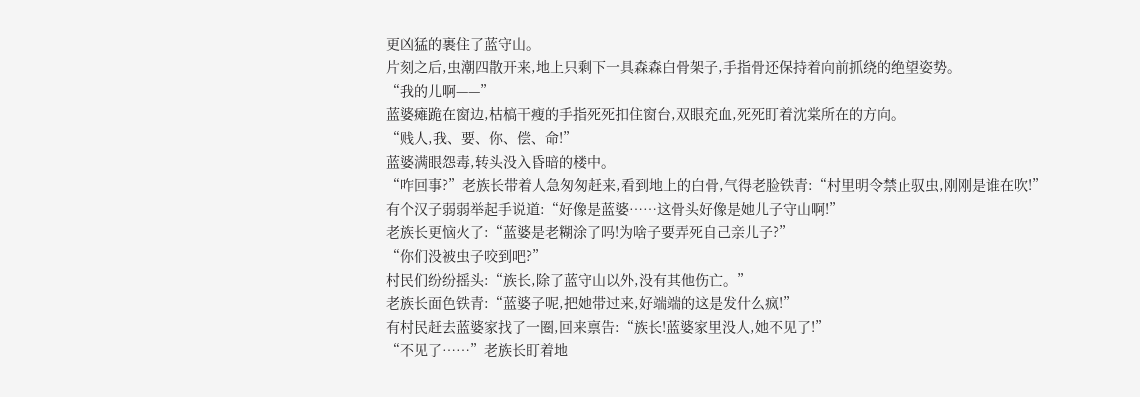更凶猛的裹住了蓝守山。
片刻之后,虫潮四散开来,地上只剩下一具森森白骨架子,手指骨还保持着向前抓绕的绝望姿势。
“我的儿啊——”
蓝婆瘫跪在窗边,枯槁干瘦的手指死死扣住窗台,双眼充血,死死盯着沈棠所在的方向。
“贱人,我、要、你、偿、命!”
蓝婆满眼怨毒,转头没入昏暗的楼中。
“咋回事?”老族长带着人急匆匆赶来,看到地上的白骨,气得老脸铁青:“村里明令禁止驭虫,刚刚是谁在吹!”
有个汉子弱弱举起手说道:“好像是蓝婆……这骨头好像是她儿子守山啊!”
老族长更恼火了:“蓝婆是老糊涂了吗!为啥子要弄死自己亲儿子?”
“你们没被虫子咬到吧?”
村民们纷纷摇头:“族长,除了蓝守山以外,没有其他伤亡。”
老族长面色铁青:“蓝婆子呢,把她带过来,好端端的这是发什么疯!”
有村民赶去蓝婆家找了一圈,回来禀告:“族长!蓝婆家里没人,她不见了!”
“不见了……”老族长盯着地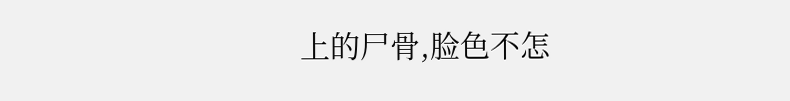上的尸骨,脸色不怎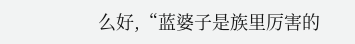么好,“蓝婆子是族里厉害的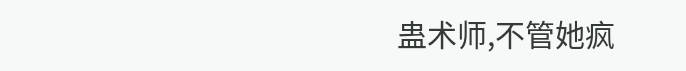蛊术师,不管她疯